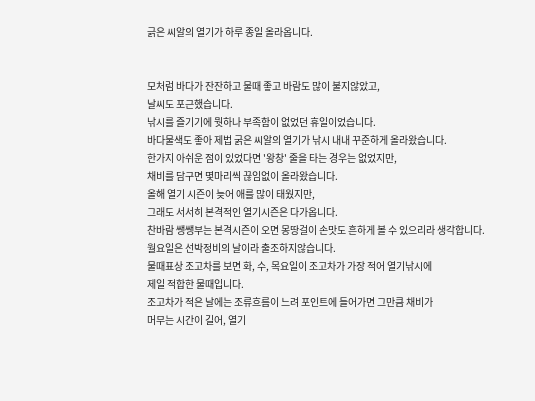긁은 씨알의 열기가 하루 종일 올라옵니다.


모처럼 바다가 잔잔하고 물때 좋고 바람도 많이 불지않았고,
날씨도 포근했습니다.
낚시를 즐기기에 뭣하나 부족함이 없었던 휴일이었습니다.
바다물색도 좋아 제법 굵은 씨알의 열기가 낚시 내내 꾸준하게 올라왔습니다.
한가지 아쉬운 점이 있었다면 '왕창' 줄을 타는 경우는 없었지만,
채비를 담구면 몇마리씩 끊임없이 올라왔습니다.
올해 열기 시즌이 늦어 애를 많이 태웠지만,
그래도 서서히 본격적인 열기시즌은 다가옵니다.
찬바람 쌩쌩부는 본격시즌이 오면 몽땅걸이 손맛도 흔하게 볼 수 있으리라 생각합니다.
월요일은 선박정비의 날이라 출조하지않습니다.
물때표상 조고차를 보면 화, 수, 목요일이 조고차가 가장 적어 열기낚시에
제일 적합한 물때입니다.
조고차가 적은 날에는 조류흐름이 느려 포인트에 들어가면 그만큼 채비가
머무는 시간이 길어, 열기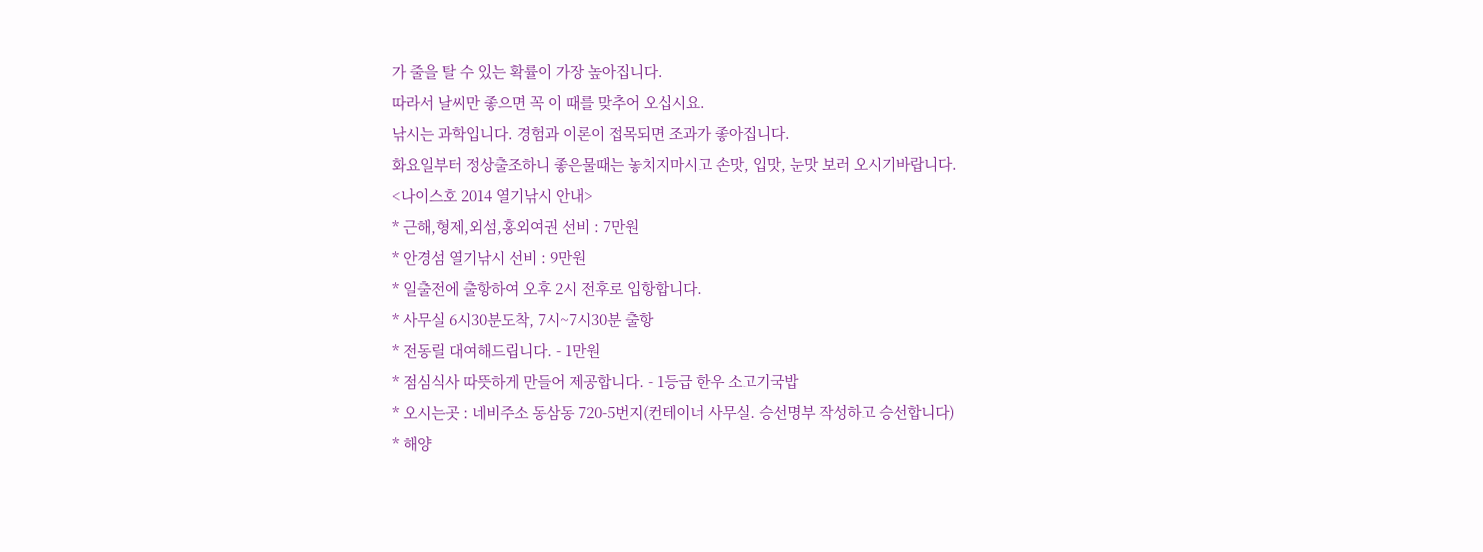가 줄을 탈 수 있는 확률이 가장 높아집니다.
따라서 날씨만 좋으면 꼭 이 때를 맞추어 오십시요.
낚시는 과학입니다. 경험과 이론이 접목되면 조과가 좋아집니다.
화요일부터 정상출조하니 좋은물때는 놓치지마시고 손맛, 입맛, 눈맛 보러 오시기바랍니다.
<나이스호 2014 열기낚시 안내>
* 근해,형제,외섬,홍외여권 선비 : 7만원
* 안경섬 열기낚시 선비 : 9만원
* 일출전에 출항하여 오후 2시 전후로 입항합니다.
* 사무실 6시30분도착, 7시~7시30분 출항
* 전동릴 대여해드립니다. - 1만원
* 점심식사 따뜻하게 만들어 제공합니다. - 1등급 한우 소고기국밥
* 오시는곳 : 네비주소 동삼동 720-5번지(컨테이너 사무실. 승선명부 작성하고 승선합니다)
* 해양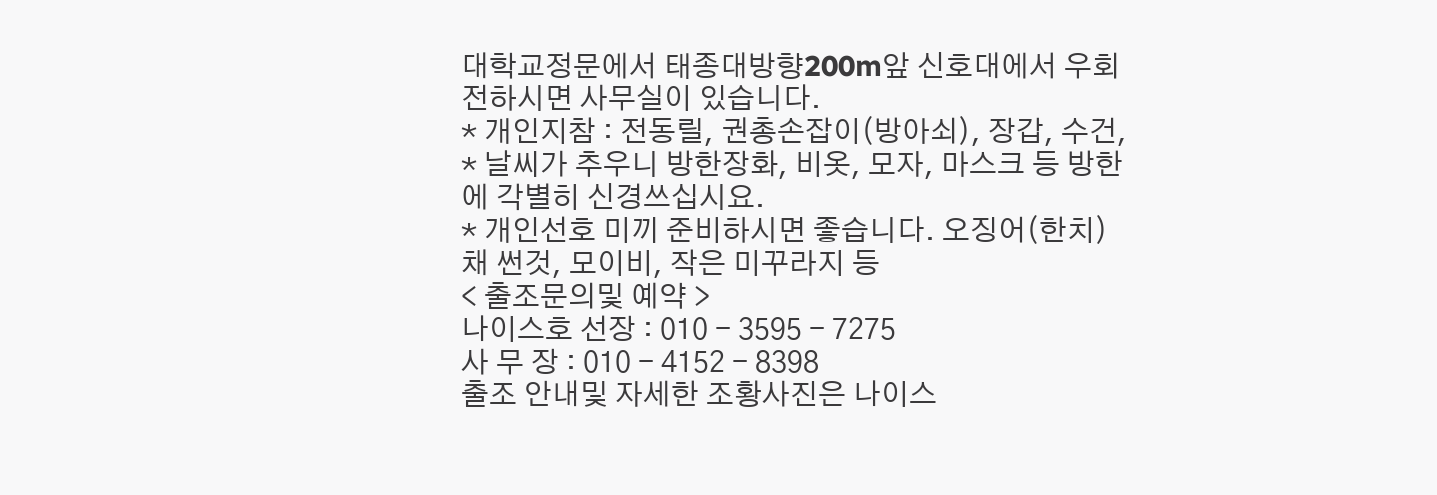대학교정문에서 태종대방향200m앞 신호대에서 우회전하시면 사무실이 있습니다.
* 개인지참 : 전동릴, 권총손잡이(방아쇠), 장갑, 수건,
* 날씨가 추우니 방한장화, 비옷, 모자, 마스크 등 방한에 각별히 신경쓰십시요.
* 개인선호 미끼 준비하시면 좋습니다. 오징어(한치)채 썬것, 모이비, 작은 미꾸라지 등
< 출조문의및 예약 >
나이스호 선장 : 010 - 3595 - 7275
사 무 장 : 010 - 4152 - 8398
출조 안내및 자세한 조황사진은 나이스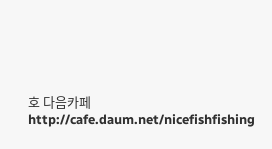호 다음카페 http://cafe.daum.net/nicefishfishing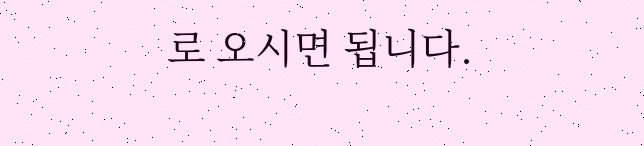로 오시면 됩니다.